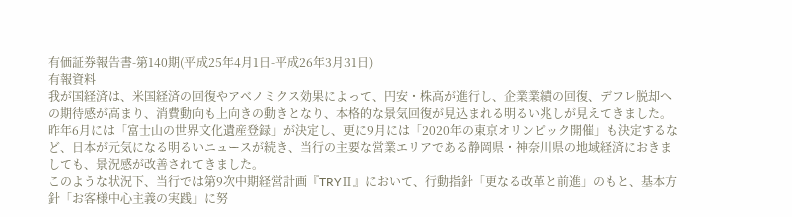有価証券報告書-第140期(平成25年4月1日-平成26年3月31日)
有報資料
我が国経済は、米国経済の回復やアベノミクス効果によって、円安・株高が進行し、企業業績の回復、デフレ脱却への期待感が高まり、消費動向も上向きの動きとなり、本格的な景気回復が見込まれる明るい兆しが見えてきました。
昨年6月には「富士山の世界文化遺産登録」が決定し、更に9月には「2020年の東京オリンピック開催」も決定するなど、日本が元気になる明るいニュースが続き、当行の主要な営業エリアである静岡県・神奈川県の地域経済におきましても、景況感が改善されてきました。
このような状況下、当行では第9次中期経営計画『TRYⅡ』において、行動指針「更なる改革と前進」のもと、基本方針「お客様中心主義の実践」に努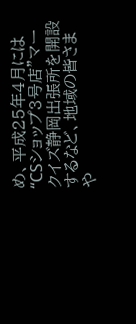め、平成25年4月には“CSショップ3号店”マークイズ静岡出張所を開設するなど、地域の皆さまや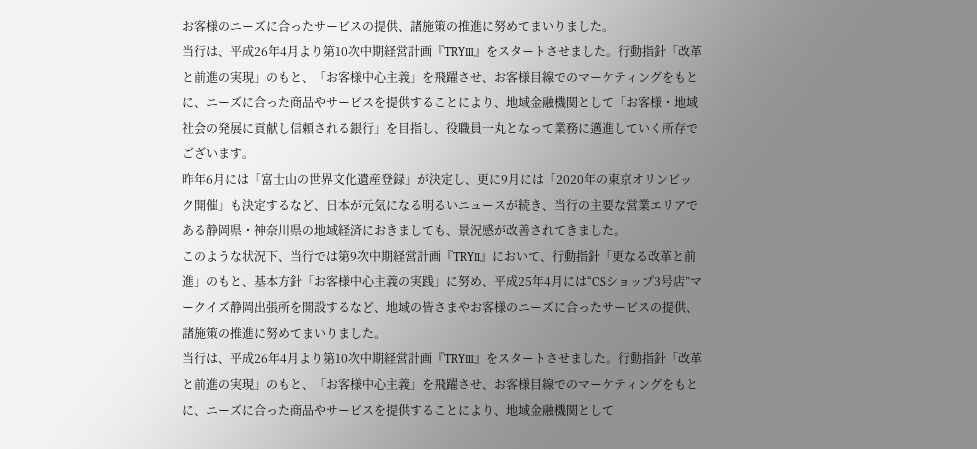お客様のニーズに合ったサービスの提供、諸施策の推進に努めてまいりました。
当行は、平成26年4月より第10次中期経営計画『TRYⅢ』をスタートさせました。行動指針「改革と前進の実現」のもと、「お客様中心主義」を飛躍させ、お客様目線でのマーケティングをもとに、ニーズに合った商品やサービスを提供することにより、地域金融機関として「お客様・地域社会の発展に貢献し信頼される銀行」を目指し、役職員一丸となって業務に邁進していく所存でございます。
昨年6月には「富士山の世界文化遺産登録」が決定し、更に9月には「2020年の東京オリンピック開催」も決定するなど、日本が元気になる明るいニュースが続き、当行の主要な営業エリアである静岡県・神奈川県の地域経済におきましても、景況感が改善されてきました。
このような状況下、当行では第9次中期経営計画『TRYⅡ』において、行動指針「更なる改革と前進」のもと、基本方針「お客様中心主義の実践」に努め、平成25年4月には“CSショップ3号店”マークイズ静岡出張所を開設するなど、地域の皆さまやお客様のニーズに合ったサービスの提供、諸施策の推進に努めてまいりました。
当行は、平成26年4月より第10次中期経営計画『TRYⅢ』をスタートさせました。行動指針「改革と前進の実現」のもと、「お客様中心主義」を飛躍させ、お客様目線でのマーケティングをもとに、ニーズに合った商品やサービスを提供することにより、地域金融機関として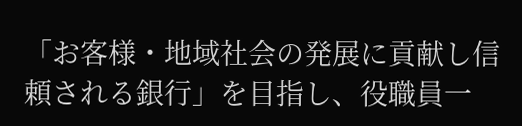「お客様・地域社会の発展に貢献し信頼される銀行」を目指し、役職員一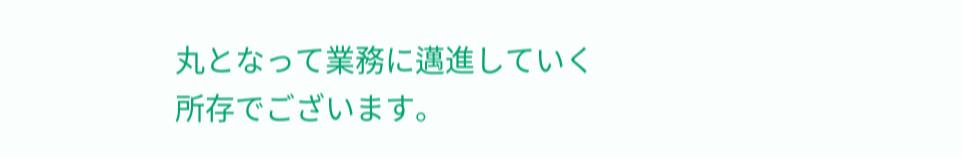丸となって業務に邁進していく所存でございます。